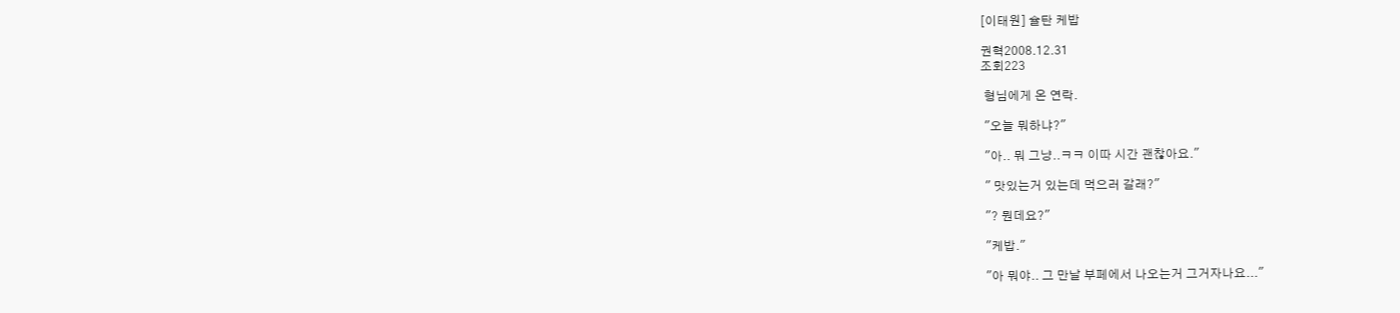[이태원] 슐탄 케밥

권혁2008.12.31
조회223

 형님에게 온 연락.

 "오늘 뭐하냐?"

 "아.. 뭐 그냥..ㅋㅋ 이따 시간 괜찮아요."

 " 맛있는거 있는데 먹으러 갈래?"

 "? 뭔데요?"

 "케밥."

 "아 뭐야.. 그 만날 부페에서 나오는거 그거자나요..."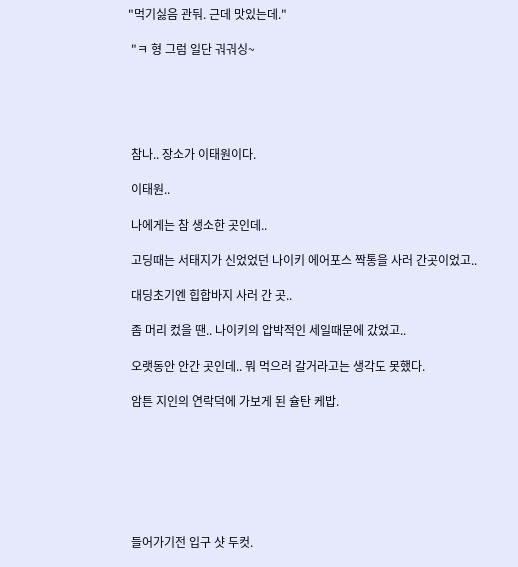"먹기싫음 관둬. 근데 맛있는데."

 "ㅋ 형 그럼 일단 궈궈싱~





 참나.. 장소가 이태원이다.

 이태원..

 나에게는 참 생소한 곳인데..

 고딩때는 서태지가 신었었던 나이키 에어포스 짝통을 사러 간곳이었고..

 대딩초기엔 힙합바지 사러 간 곳..

 좀 머리 컸을 땐.. 나이키의 압박적인 세일때문에 갔었고..

 오랫동안 안간 곳인데.. 뭐 먹으러 갈거라고는 생각도 못했다.

 암튼 지인의 연락덕에 가보게 된 슐탄 케밥.







 들어가기전 입구 샷 두컷.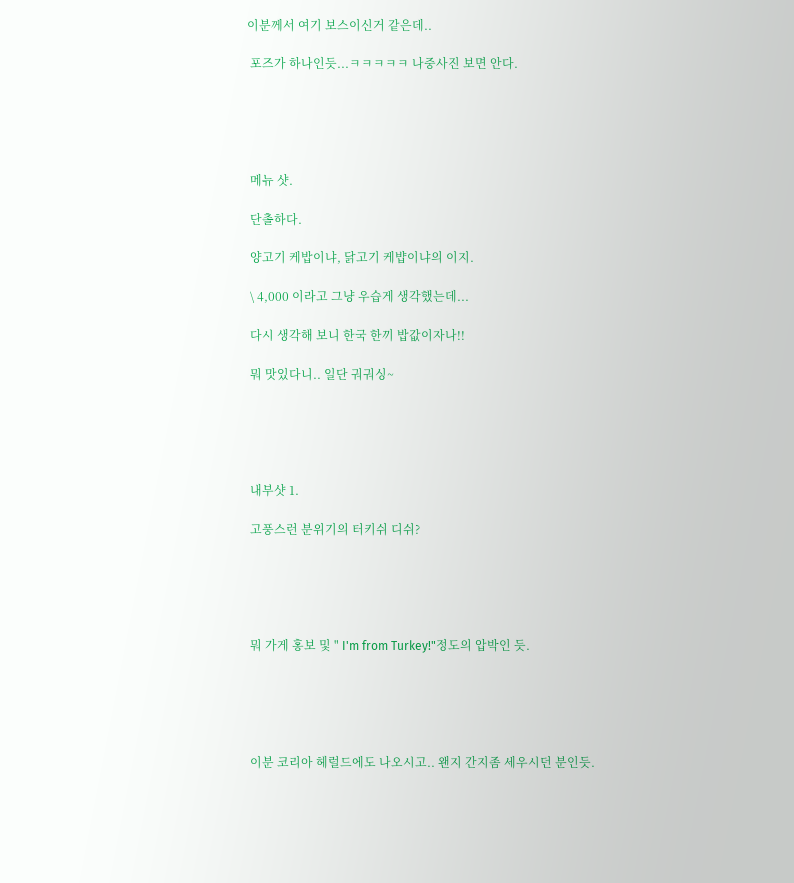이분께서 여기 보스이신거 같은데..

 포즈가 하나인듯...ㅋㅋㅋㅋㅋ 나중사진 보면 안다.





 메뉴 샷.

 단촐하다.

 양고기 케밥이냐, 닭고기 케뱝이냐의 이지.

 \ 4,000 이라고 그냥 우습게 생각했는데...

 다시 생각해 보니 한국 한끼 밥값이자나!!

 뭐 맛있다니.. 일단 궈궈싱~





 내부샷 1.

 고풍스런 분위기의 터키쉬 디쉬?





 뭐 가게 홍보 및 " I'm from Turkey!"정도의 압박인 듯.





 이분 코리아 헤럴드에도 나오시고.. 왠지 간지좀 세우시던 분인듯.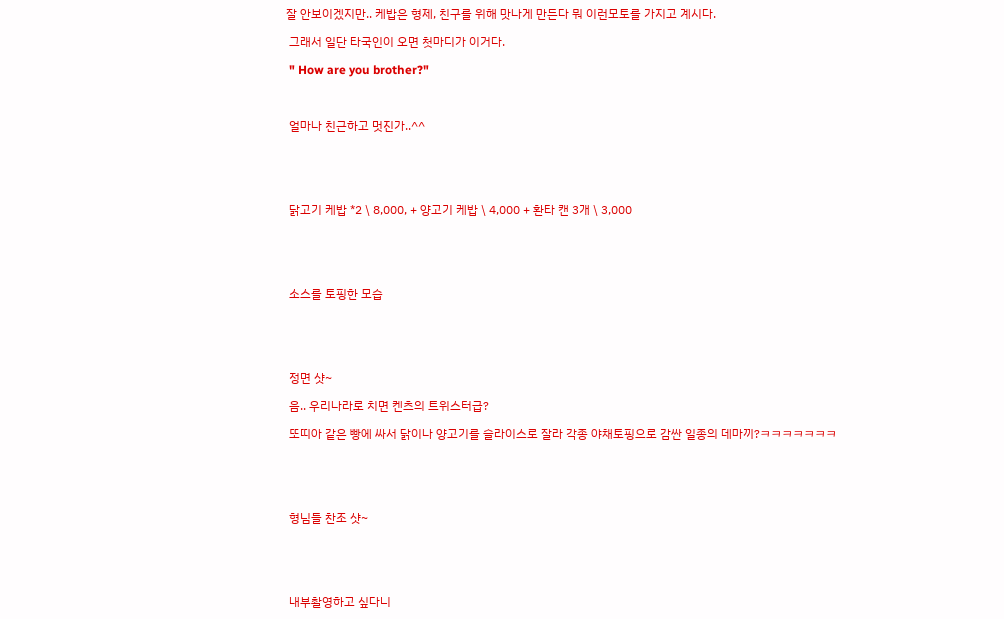잘 안보이겠지만.. 케밥은 형제, 친구를 위해 맛나게 만든다 뭐 이런모토를 가지고 계시다.

 그래서 일단 타국인이 오면 첫마디가 이거다.

 " How are you brother?"



 얼마나 친근하고 멋진가..^^





 닭고기 케밥 *2 \ 8,000, + 양고기 케밥 \ 4,000 + 환타 캔 3개 \ 3,000





 소스를 토핑한 모습





 정면 샷~

 음.. 우리나라로 치면 켄츠의 트위스터급?

 또띠아 같은 빵에 싸서 닭이나 양고기를 슬라이스로 잘라 각종 야채토핑으로 감싼 일종의 데마끼?ㅋㅋㅋㅋㅋㅋㅋ





 형님들 찬조 샷~





 내부촬영하고 싶다니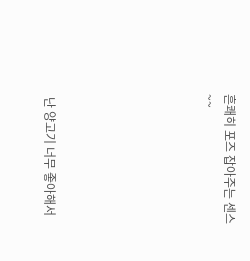흔쾌히 포즈 잡아주는 센스~~







 난 양고기 너무 좋아해서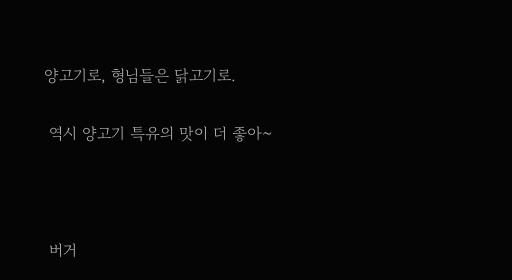양고기로, 형님들은 닭고기로.

 역시 양고기 특유의 맛이 더 좋아~



 버거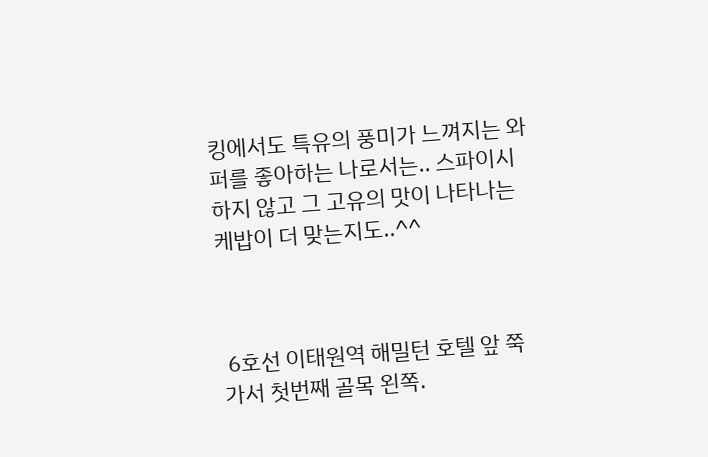킹에서도 특유의 풍미가 느껴지는 와퍼를 좋아하는 나로서는.. 스파이시 하지 않고 그 고유의 맛이 나타나는 케밥이 더 맞는지도..^^



 6호선 이태원역 해밀턴 호텔 앞 쭉 가서 첫번째 골목 왼쪽.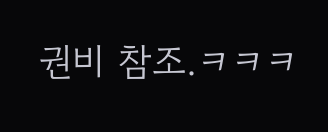권비 참조.ㅋㅋㅋ